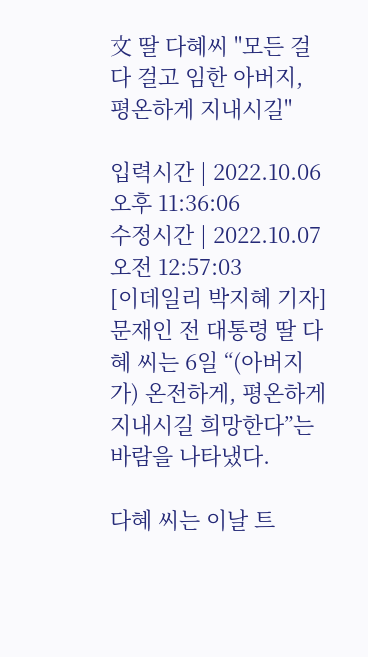文 딸 다혜씨 "모든 걸 다 걸고 임한 아버지, 평온하게 지내시길"

입력시간 | 2022.10.06 오후 11:36:06
수정시간 | 2022.10.07 오전 12:57:03
[이데일리 박지혜 기자] 문재인 전 대통령 딸 다혜 씨는 6일 “(아버지가) 온전하게, 평온하게 지내시길 희망한다”는 바람을 나타냈다.

다혜 씨는 이날 트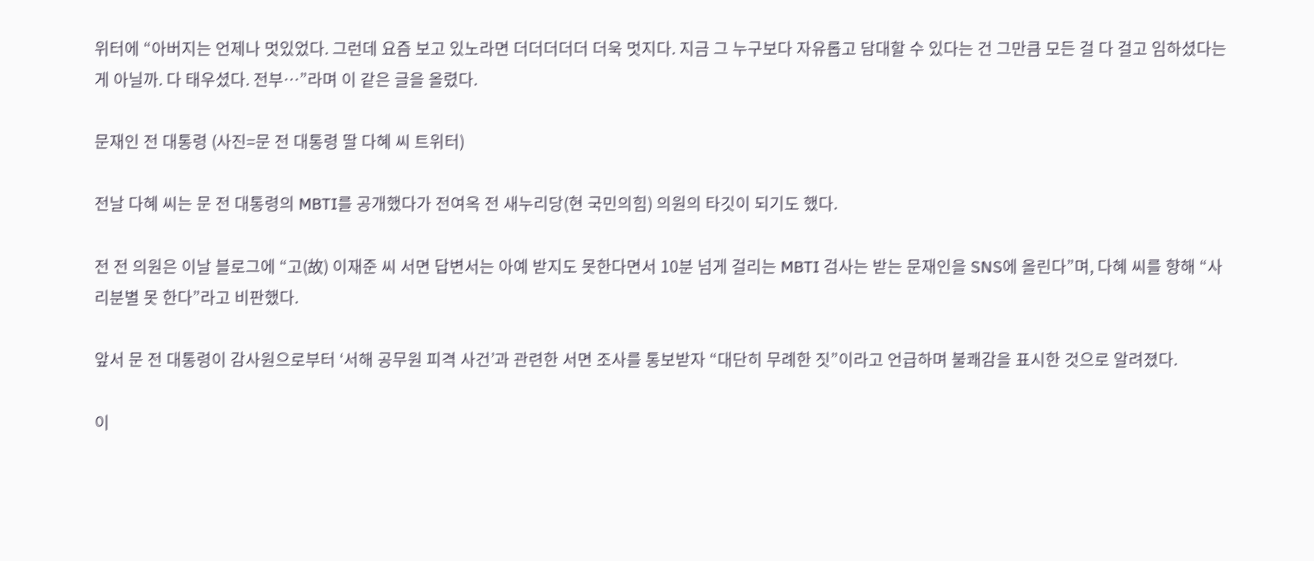위터에 “아버지는 언제나 멋있었다. 그런데 요즘 보고 있노라면 더더더더더 더욱 멋지다. 지금 그 누구보다 자유롭고 담대할 수 있다는 건 그만큼 모든 걸 다 걸고 임하셨다는 게 아닐까. 다 태우셨다. 전부…”라며 이 같은 글을 올렸다.

문재인 전 대통령 (사진=문 전 대통령 딸 다혜 씨 트위터)

전날 다혜 씨는 문 전 대통령의 MBTI를 공개했다가 전여옥 전 새누리당(현 국민의힘) 의원의 타깃이 되기도 했다.

전 전 의원은 이날 블로그에 “고(故) 이재준 씨 서면 답변서는 아예 받지도 못한다면서 10분 넘게 걸리는 MBTI 검사는 받는 문재인을 SNS에 올린다”며, 다혜 씨를 향해 “사리분별 못 한다”라고 비판했다.

앞서 문 전 대통령이 감사원으로부터 ‘서해 공무원 피격 사건’과 관련한 서면 조사를 통보받자 “대단히 무례한 짓”이라고 언급하며 불쾌감을 표시한 것으로 알려졌다.

이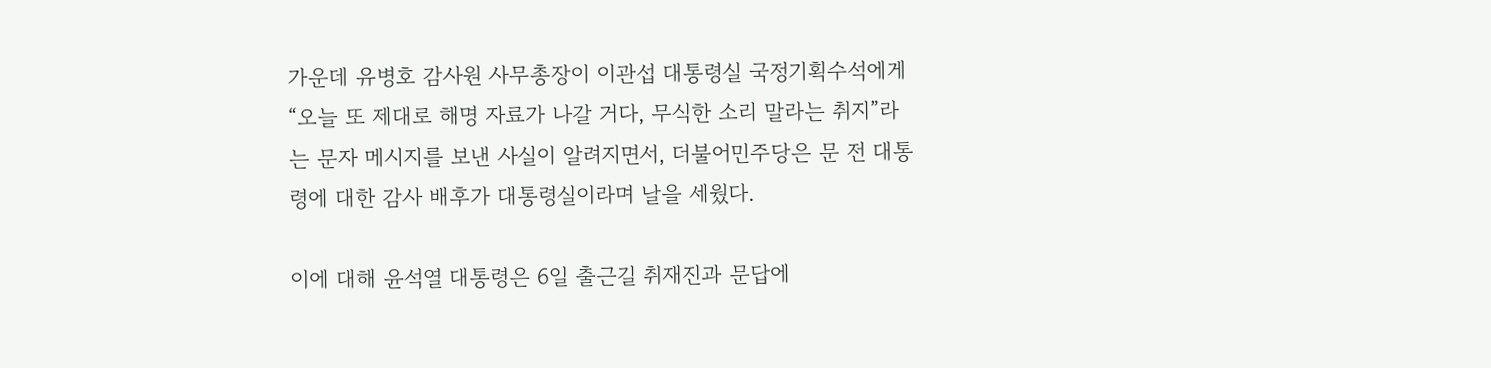가운데 유병호 감사원 사무총장이 이관섭 대통령실 국정기획수석에게 “오늘 또 제대로 해명 자료가 나갈 거다, 무식한 소리 말라는 취지”라는 문자 메시지를 보낸 사실이 알려지면서, 더불어민주당은 문 전 대통령에 대한 감사 배후가 대통령실이라며 날을 세웠다.

이에 대해 윤석열 대통령은 6일 출근길 취재진과 문답에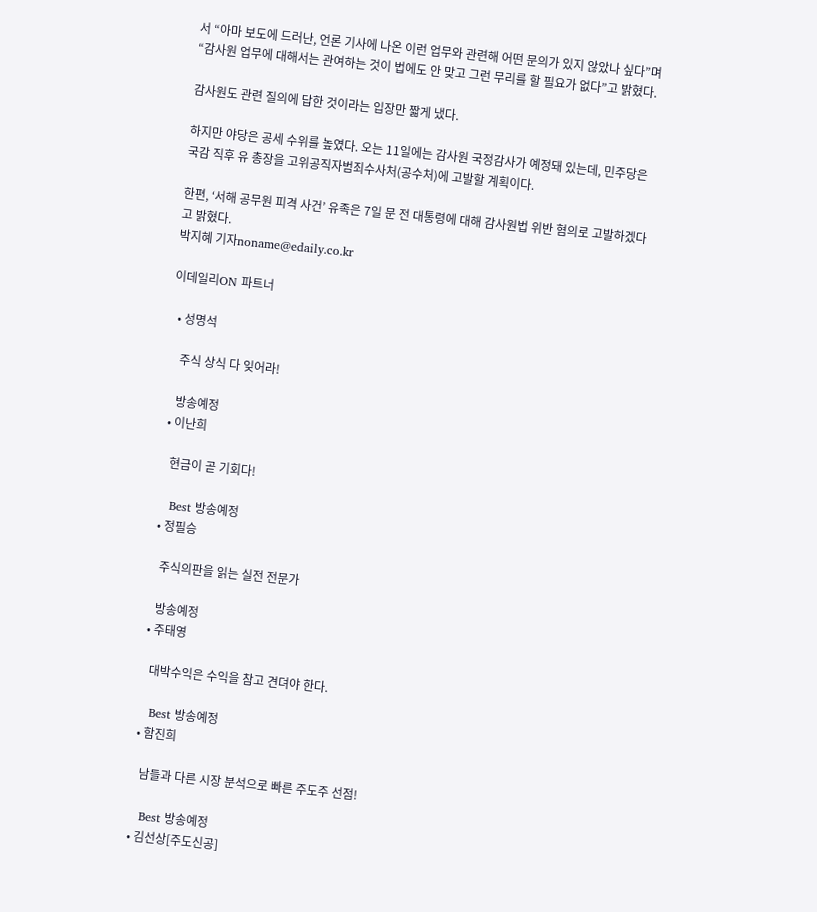서 “아마 보도에 드러난, 언론 기사에 나온 이런 업무와 관련해 어떤 문의가 있지 않았나 싶다”며 “감사원 업무에 대해서는 관여하는 것이 법에도 안 맞고 그런 무리를 할 필요가 없다”고 밝혔다.

감사원도 관련 질의에 답한 것이라는 입장만 짧게 냈다.

하지만 야당은 공세 수위를 높였다. 오는 11일에는 감사원 국정감사가 예정돼 있는데, 민주당은 국감 직후 유 총장을 고위공직자범죄수사처(공수처)에 고발할 계획이다.

한편, ‘서해 공무원 피격 사건’ 유족은 7일 문 전 대통령에 대해 감사원법 위반 혐의로 고발하겠다고 밝혔다.
박지혜 기자noname@edaily.co.kr

이데일리ON 파트너

  • 성명석

    주식 상식 다 잊어라!

    방송예정
  • 이난희

    현금이 곧 기회다!

    Best 방송예정
  • 정필승

    주식의판을 읽는 실전 전문가

    방송예정
  • 주태영

    대박수익은 수익을 참고 견뎌야 한다.

    Best 방송예정
  • 함진희

    남들과 다른 시장 분석으로 빠른 주도주 선점!

    Best 방송예정
  • 김선상[주도신공]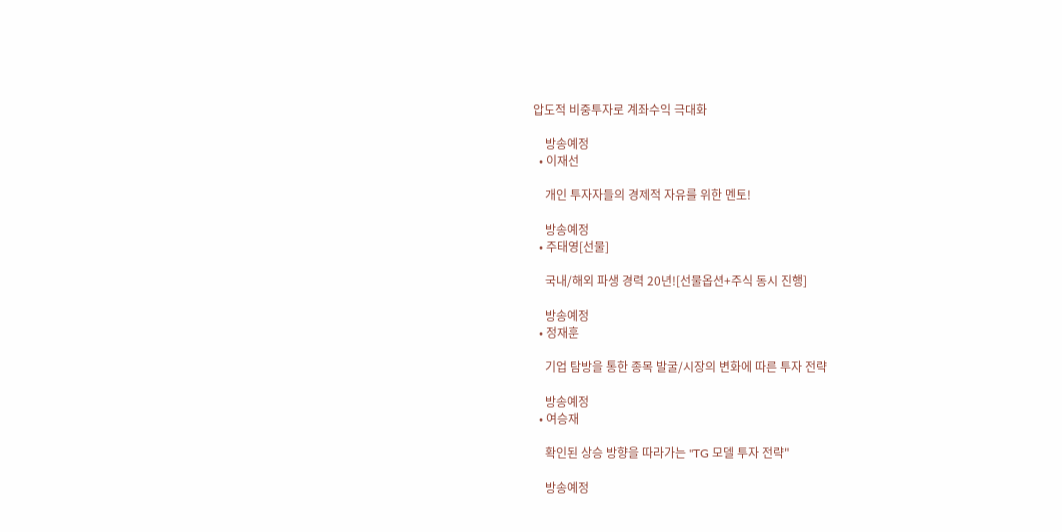압도적 비중투자로 계좌수익 극대화

    방송예정
  • 이재선

    개인 투자자들의 경제적 자유를 위한 멘토!

    방송예정
  • 주태영[선물]

    국내/해외 파생 경력 20년![선물옵션+주식 동시 진행]

    방송예정
  • 정재훈

    기업 탐방을 통한 종목 발굴/시장의 변화에 따른 투자 전략

    방송예정
  • 여승재

    확인된 상승 방향을 따라가는 "TG 모델 투자 전략"

    방송예정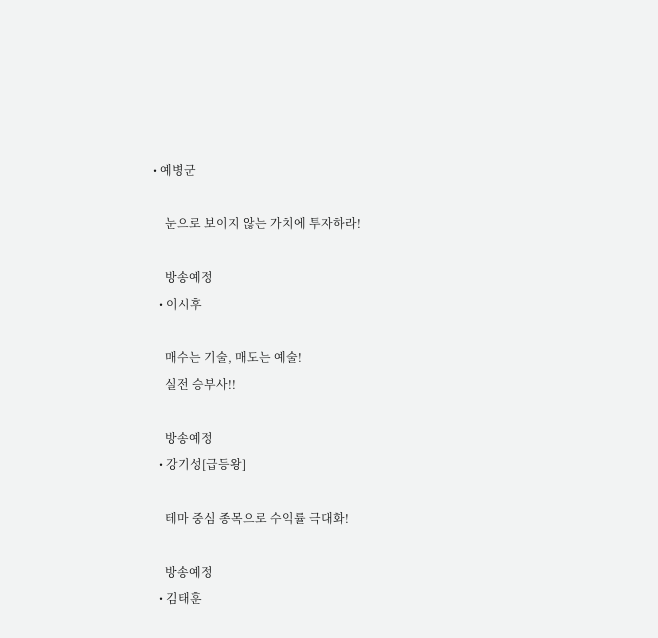• 예병군

    눈으로 보이지 않는 가치에 투자하라!

    방송예정
  • 이시후

    매수는 기술, 매도는 예술!
    실전 승부사!!

    방송예정
  • 강기성[급등왕]

    테마 중심 종목으로 수익률 극대화!

    방송예정
  • 김태훈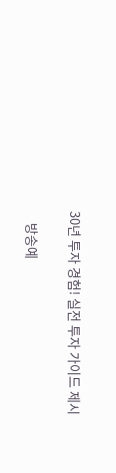30년 투자 경험! 실전 투자 가이드 제시

    방송예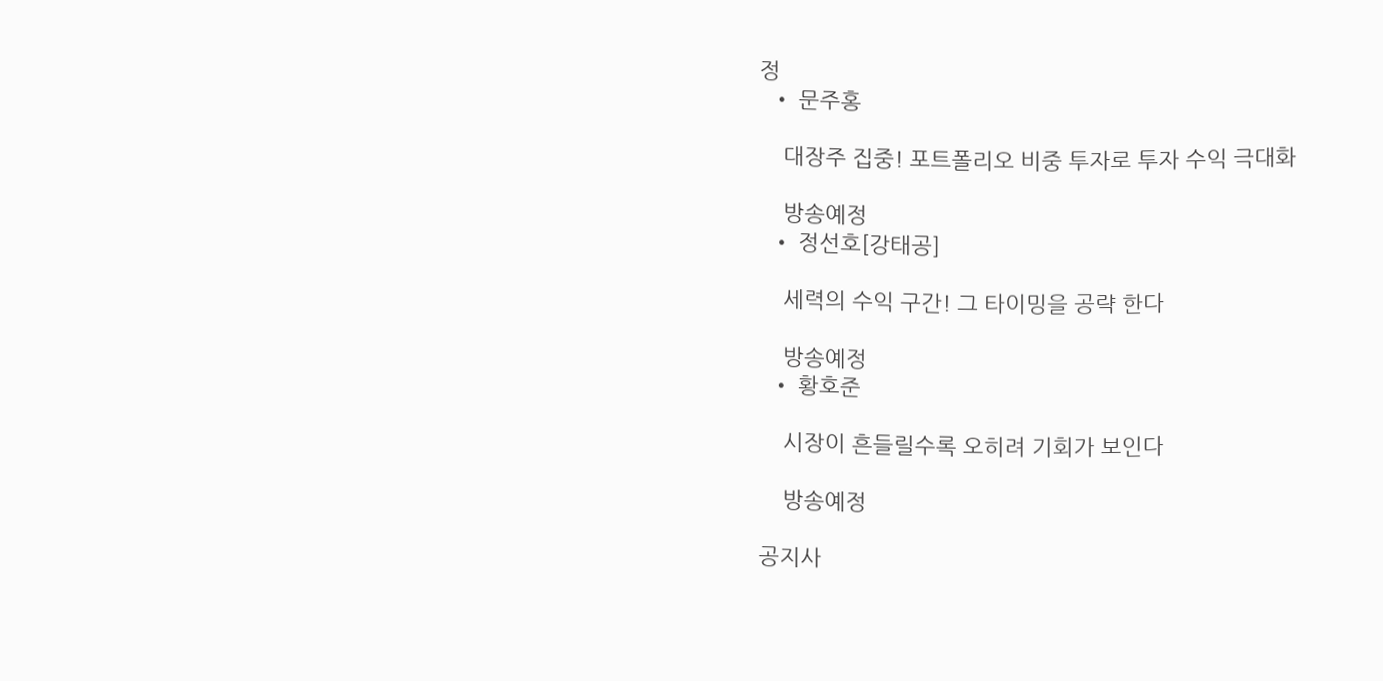정
  • 문주홍

    대장주 집중! 포트폴리오 비중 투자로 투자 수익 극대화

    방송예정
  • 정선호[강태공]

    세력의 수익 구간! 그 타이밍을 공략 한다

    방송예정
  • 황호준

    시장이 흔들릴수록 오히려 기회가 보인다

    방송예정

공지사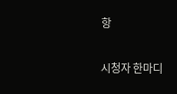항

시청자 한마디